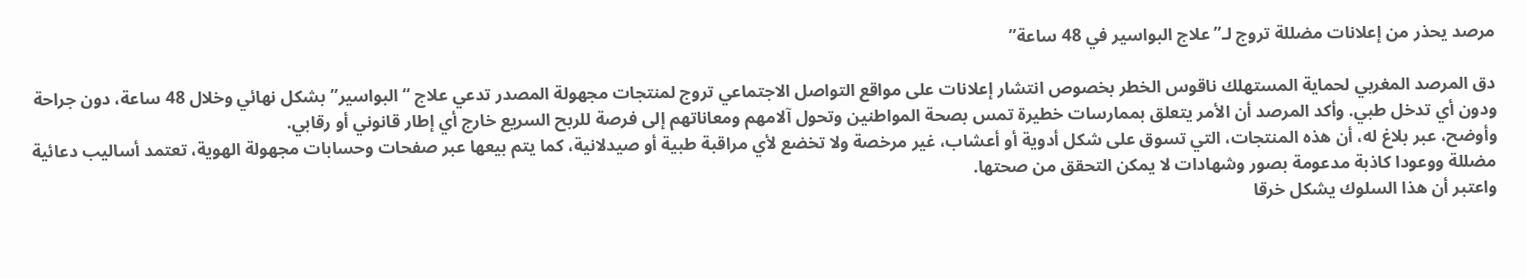مرصد يحذر من إعلانات مضللة تروج لـ”علاج البواسير في 48 ساعة”

دق المرصد المغربي لحماية المستهلك ناقوس الخطر بخصوص انتشار إعلانات على مواقع التواصل الاجتماعي تروج لمنتجات مجهولة المصدر تدعي علاج “البواسير” بشكل نهائي وخلال 48 ساعة، دون جراحة ودون أي تدخل طبي. وأكد المرصد أن الأمر يتعلق بممارسات خطيرة تمس بصحة المواطنين وتحول آلامهم ومعاناتهم إلى فرصة للربح السريع خارج أي إطار قانوني أو رقابي.
وأوضح، عبر بلاغ له، أن هذه المنتجات، التي تسوق على شكل أدوية أو أعشاب، غير مرخصة ولا تخضع لأي مراقبة طبية أو صيدلانية، كما يتم بيعها عبر صفحات وحسابات مجهولة الهوية، تعتمد أساليب دعائية مضللة ووعودا كاذبة مدعومة بصور وشهادات لا يمكن التحقق من صحتها.
واعتبر أن هذا السلوك يشكل خرقا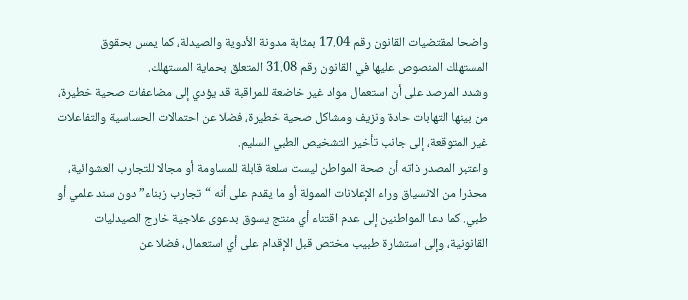واضحا لمقتضيات القانون رقم 17.04 بمثابة مدونة الأدوية والصيدلة، كما يمس بحقوق المستهلك المنصوص عليها في القانون رقم 31.08 المتعلق بحماية المستهلك.
وشدد المرصد على أن استعمال مواد غير خاضعة للمراقبة قد يؤدي إلى مضاعفات صحية خطيرة، من بينها التهابات حادة ونزيف ومشاكل صحية خطيرة، فضلا عن احتمالات الحساسية والتفاعلات غير المتوقعة، إلى جانب تأخير التشخيص الطبي السليم.
واعتبر المصدر ذاته أن صحة المواطن ليست سلعة قابلة للمساومة أو مجالا للتجارب العشوائية، محذرا من الانسياق وراء الإعلانات الممولة أو ما يقدم على أنه “تجارب زبناء” دون سند علمي أو طبي. كما دعا المواطنين إلى عدم اقتناء أي منتج يسوق بدعوى علاجية خارج الصيدليات القانونية، وإلى استشارة طبيب مختص قبل الإقدام على أي استعمال، فضلا عن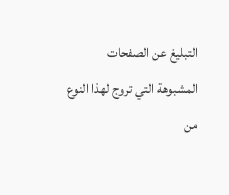التبليغ عن الصفحات المشبوهة التي تروج لهذا النوع من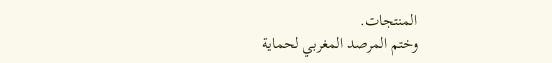المنتجات.
وختم المرصد المغربي لحماية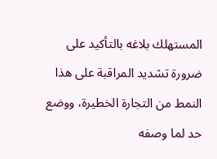المستهلك بلاغه بالتأكيد على ضرورة تشديد المراقبة على هذا النمط من التجارة الخطيرة، ووضع حد لما وصفه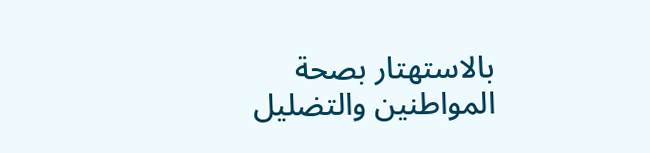بالاستهتار بصحة المواطنين والتضليل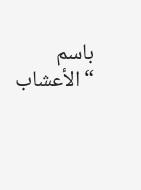باسم “الأعشاب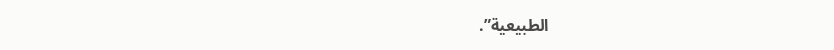الطبيعية”.